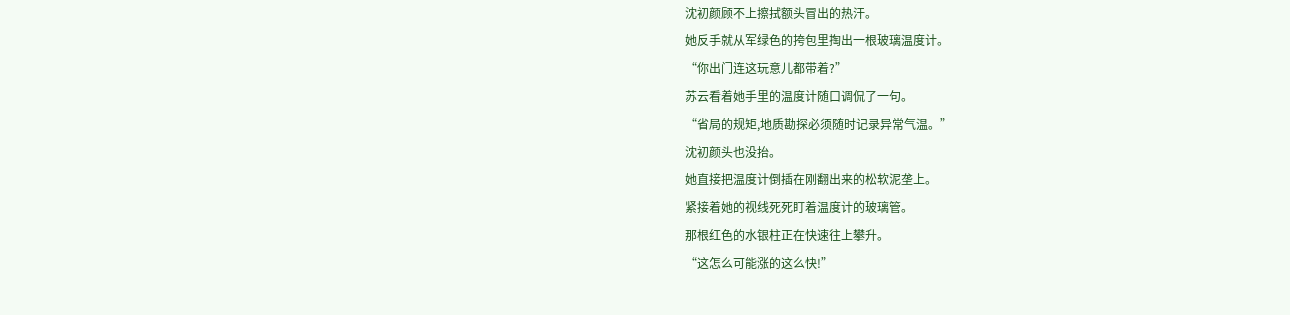沈初颜顾不上擦拭额头冒出的热汗。
她反手就从军绿色的挎包里掏出一根玻璃温度计。
“你出门连这玩意儿都带着?”
苏云看着她手里的温度计随口调侃了一句。
“省局的规矩,地质勘探必须随时记录异常气温。”
沈初颜头也没抬。
她直接把温度计倒插在刚翻出来的松软泥垄上。
紧接着她的视线死死盯着温度计的玻璃管。
那根红色的水银柱正在快速往上攀升。
“这怎么可能涨的这么快!”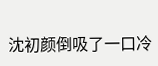沈初颜倒吸了一口冷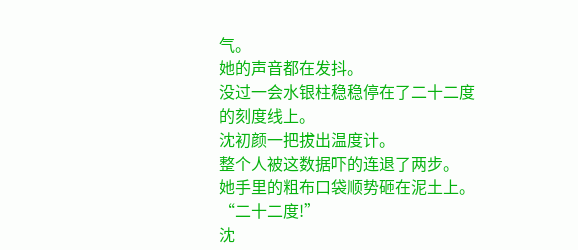气。
她的声音都在发抖。
没过一会水银柱稳稳停在了二十二度的刻度线上。
沈初颜一把拔出温度计。
整个人被这数据吓的连退了两步。
她手里的粗布口袋顺势砸在泥土上。
“二十二度!”
沈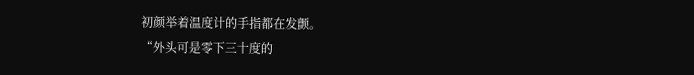初颜举着温度计的手指都在发颤。
“外头可是零下三十度的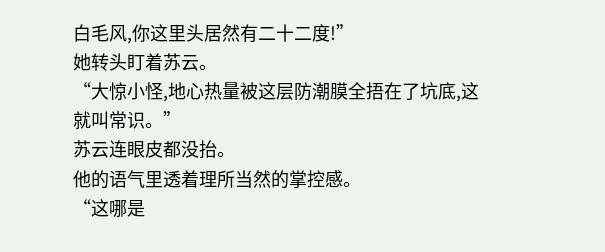白毛风,你这里头居然有二十二度!”
她转头盯着苏云。
“大惊小怪,地心热量被这层防潮膜全捂在了坑底,这就叫常识。”
苏云连眼皮都没抬。
他的语气里透着理所当然的掌控感。
“这哪是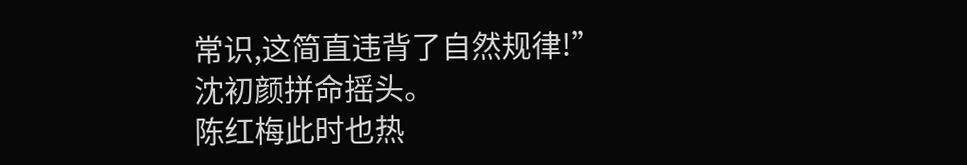常识,这简直违背了自然规律!”
沈初颜拼命摇头。
陈红梅此时也热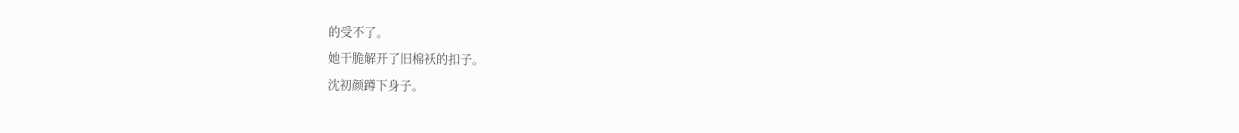的受不了。
她干脆解开了旧棉袄的扣子。
沈初颜蹲下身子。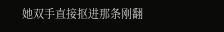她双手直接抠进那条刚翻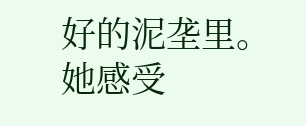好的泥垄里。
她感受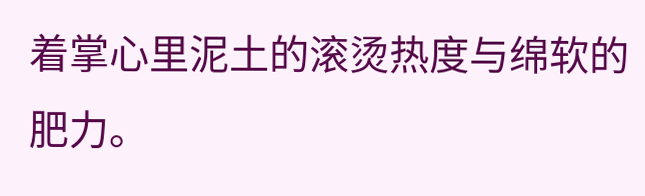着掌心里泥土的滚烫热度与绵软的肥力。